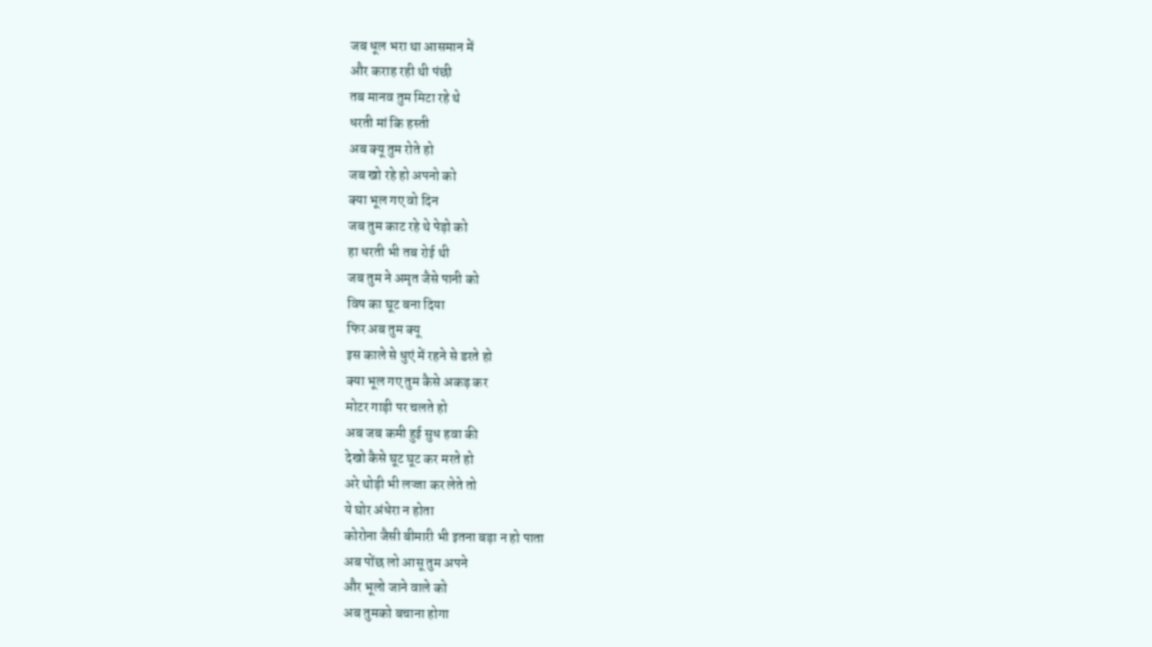जब धूल भरा था आसमान में
और कराह रही थी पंछी
तब मानव तुम मिटा रहे थे
धरती मां कि हस्ती
अब क्यू तुम रोते हो
जब खो रहे हो अपनो को
क्या भूल गए वो दिन
जब तुम काट रहे थे पेड़ो को
हा धरती भी तब रोई थी
जब तुम ने अमृत जैसे पानी को
विष का घूट बना दिया
फिर अब तुम क्यू
इस काले से धुएं में रहने से डरते हो
क्या भूल गए तुम कैसे अकड़ कर
मोटर गाड़ी पर चलते हो
अब जब कमी हुई सुध हवा की
देखो कैसे घूट घूट कर मरते हो
अरे थोड़ी भी लज्जा कर लेते तो
ये घोर अंधेरा न होता
कोरोना जैसी बीमारी भी इतना बड़ा न हो पाता
अब पोंछ लो आसू तुम अपने
और भूलो जाने वाले को
अब तुमको बचाना होगा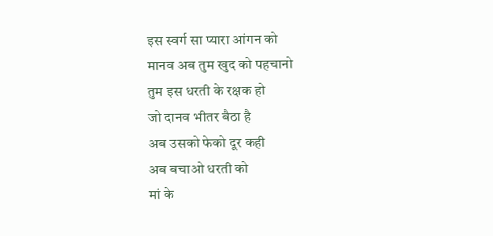इस स्वर्ग सा प्यारा आंगन को
मानव अब तुम खुद को पहचानो
तुम इस धरती के रक्षक हो
जो दानव भीतर बैठा है
अब उसको फेको दूर कही
अब बचाओ धरती को
मां के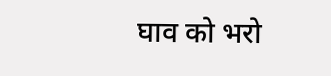घाव को भरो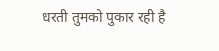धरती तुमको पुकार रही है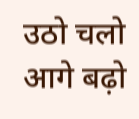उठो चलो आगे बढ़ो